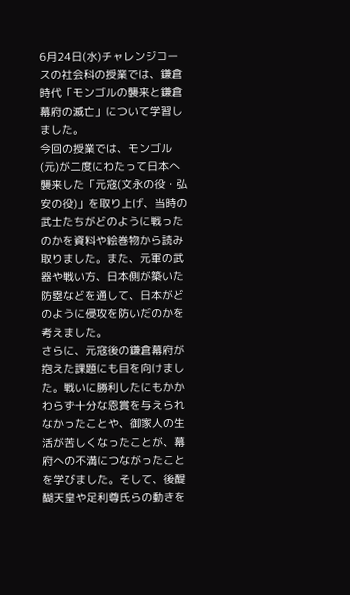6月24日(水)チャレンジコースの社会科の授業では、鎌倉時代「モンゴルの襲来と鎌倉幕府の滅亡」について学習しました。
今回の授業では、モンゴル(元)が二度にわたって日本へ襲来した「元寇(文永の役・弘安の役)」を取り上げ、当時の武士たちがどのように戦ったのかを資料や絵巻物から読み取りました。また、元軍の武器や戦い方、日本側が築いた防塁などを通して、日本がどのように侵攻を防いだのかを考えました。
さらに、元寇後の鎌倉幕府が抱えた課題にも目を向けました。戦いに勝利したにもかかわらず十分な恩賞を与えられなかったことや、御家人の生活が苦しくなったことが、幕府への不満につながったことを学びました。そして、後醍醐天皇や足利尊氏らの動きを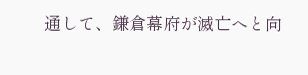通して、鎌倉幕府が滅亡へと向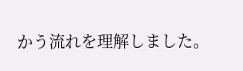かう流れを理解しました。